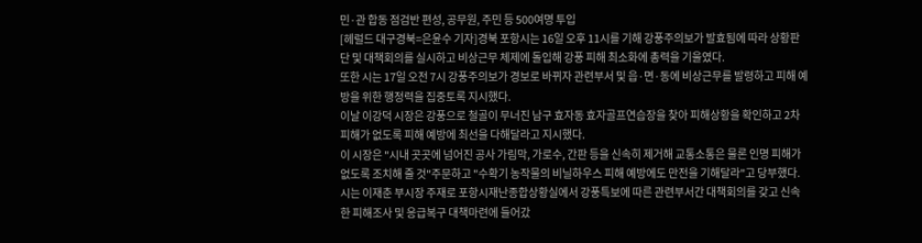민·관 합동 점검반 편성, 공무원, 주민 등 500여명 투입
[헤럴드 대구경북=은윤수 기자]경북 포항시는 16일 오후 11시를 기해 강풍주의보가 발효됨에 따라 상황판단 및 대책회의를 실시하고 비상근무 체제에 돌입해 강풍 피해 최소화에 총력을 기울였다.
또한 시는 17일 오전 7시 강풍주의보가 경보로 바뀌자 관련부서 및 읍·면·동에 비상근무를 발령하고 피해 예방을 위한 행정력을 집중토록 지시했다.
이날 이강덕 시장은 강풍으로 철골이 무너진 남구 효자동 효자골프연습장을 찾아 피해상황을 확인하고 2차 피해가 없도록 피해 예방에 최선을 다해달라고 지시했다.
이 시장은 "시내 곳곳에 넘어진 공사 가림막, 가로수, 간판 등을 신속히 제거해 교통소통은 물론 인명 피해가 없도록 조치해 줄 것"주문하고 "수확기 농작물의 비닐하우스 피해 예방에도 만전을 기해달라"고 당부했다. 시는 이재춘 부시장 주재로 포항시재난종합상황실에서 강풍특보에 따른 관련부서간 대책회의를 갖고 신속한 피해조사 및 응급복구 대책마련에 들어갔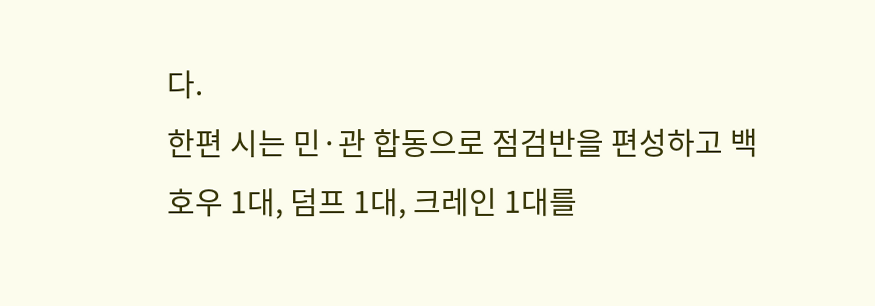다.
한편 시는 민·관 합동으로 점검반을 편성하고 백호우 1대, 덤프 1대, 크레인 1대를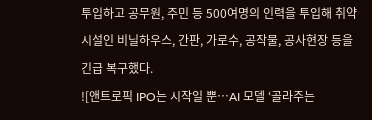투입하고 공무원, 주민 등 500여명의 인력을 투입해 취약시설인 비닐하우스, 간판, 가로수, 공작물, 공사현장 등을 긴급 복구했다.
![앤트로픽 IPO는 시작일 뿐…AI 모델 ‘골라주는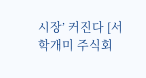시장’ 커진다 [서학개미 주식회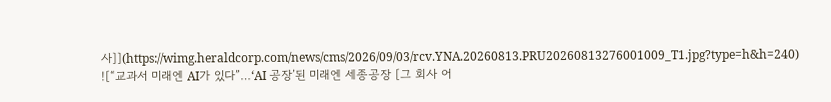사]](https://wimg.heraldcorp.com/news/cms/2026/09/03/rcv.YNA.20260813.PRU20260813276001009_T1.jpg?type=h&h=240)
![“교과서 미래엔 AI가 있다”…‘AI 공장’된 미래엔 세종공장 [그 회사 어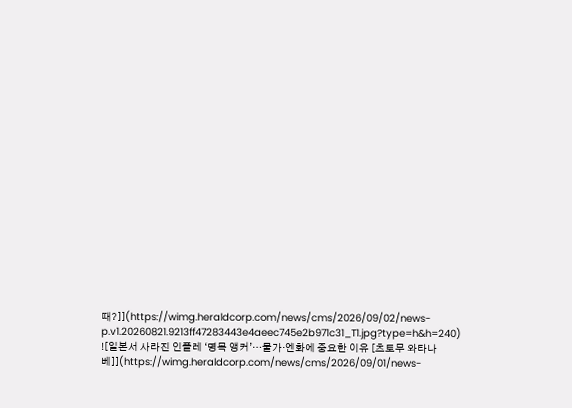때?]](https://wimg.heraldcorp.com/news/cms/2026/09/02/news-p.v1.20260821.9213ff47283443e4aeec745e2b971c31_T1.jpg?type=h&h=240)
![일본서 사라진 인플레 ‘명목 앵커’…물가·엔화에 중요한 이유 [츠토무 와타나베]](https://wimg.heraldcorp.com/news/cms/2026/09/01/news-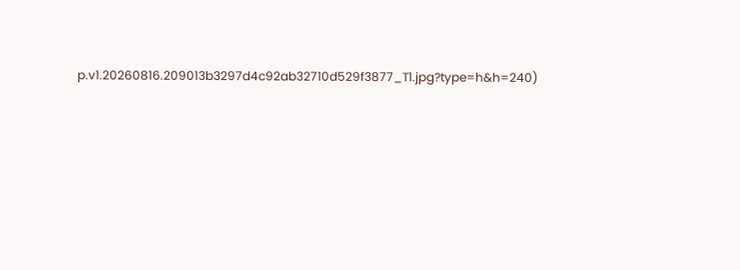p.v1.20260816.209013b3297d4c92ab32710d529f3877_T1.jpg?type=h&h=240)